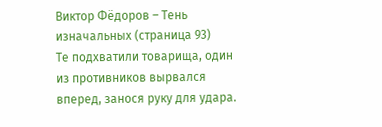Виктор Фёдоров – Тень изначальных (страница 93)
Те подхватили товарища, один из противников вырвался вперед, занося руку для удара.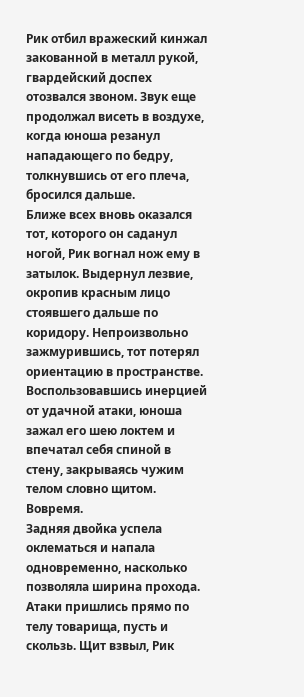Рик отбил вражеский кинжал закованной в металл рукой, гвардейский доспех отозвался звоном. Звук еще продолжал висеть в воздухе, когда юноша резанул нападающего по бедру, толкнувшись от его плеча, бросился дальше.
Ближе всех вновь оказался тот, которого он саданул ногой, Рик вогнал нож ему в затылок. Выдернул лезвие, окропив красным лицо стоявшего дальше по коридору. Непроизвольно зажмурившись, тот потерял ориентацию в пространстве. Воспользовавшись инерцией от удачной атаки, юноша зажал его шею локтем и впечатал себя спиной в стену, закрываясь чужим телом словно щитом.
Вовремя.
Задняя двойка успела оклематься и напала одновременно, насколько позволяла ширина прохода. Атаки пришлись прямо по телу товарища, пусть и скользь. Щит взвыл, Рик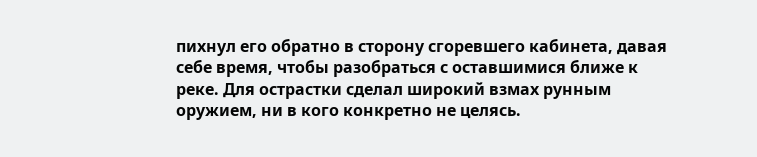пихнул его обратно в сторону сгоревшего кабинета, давая себе время, чтобы разобраться с оставшимися ближе к реке. Для острастки сделал широкий взмах рунным оружием, ни в кого конкретно не целясь.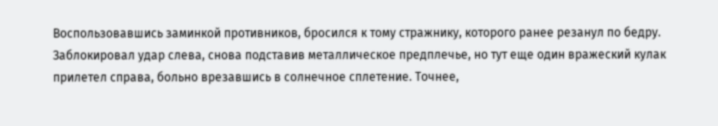Воспользовавшись заминкой противников, бросился к тому стражнику, которого ранее резанул по бедру.
Заблокировал удар слева, снова подставив металлическое предплечье, но тут еще один вражеский кулак прилетел справа, больно врезавшись в солнечное сплетение. Точнее,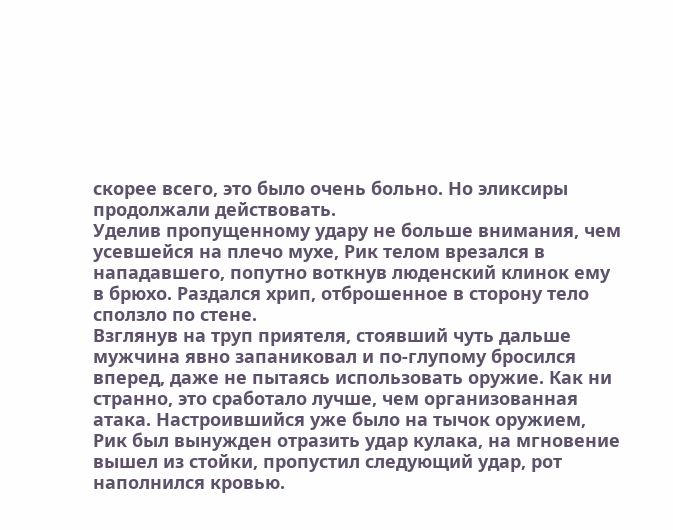скорее всего, это было очень больно. Но эликсиры продолжали действовать.
Уделив пропущенному удару не больше внимания, чем усевшейся на плечо мухе, Рик телом врезался в нападавшего, попутно воткнув люденский клинок ему в брюхо. Раздался хрип, отброшенное в сторону тело сползло по стене.
Взглянув на труп приятеля, стоявший чуть дальше мужчина явно запаниковал и по-глупому бросился вперед, даже не пытаясь использовать оружие. Как ни странно, это сработало лучше, чем организованная атака. Настроившийся уже было на тычок оружием, Рик был вынужден отразить удар кулака, на мгновение вышел из стойки, пропустил следующий удар, рот наполнился кровью.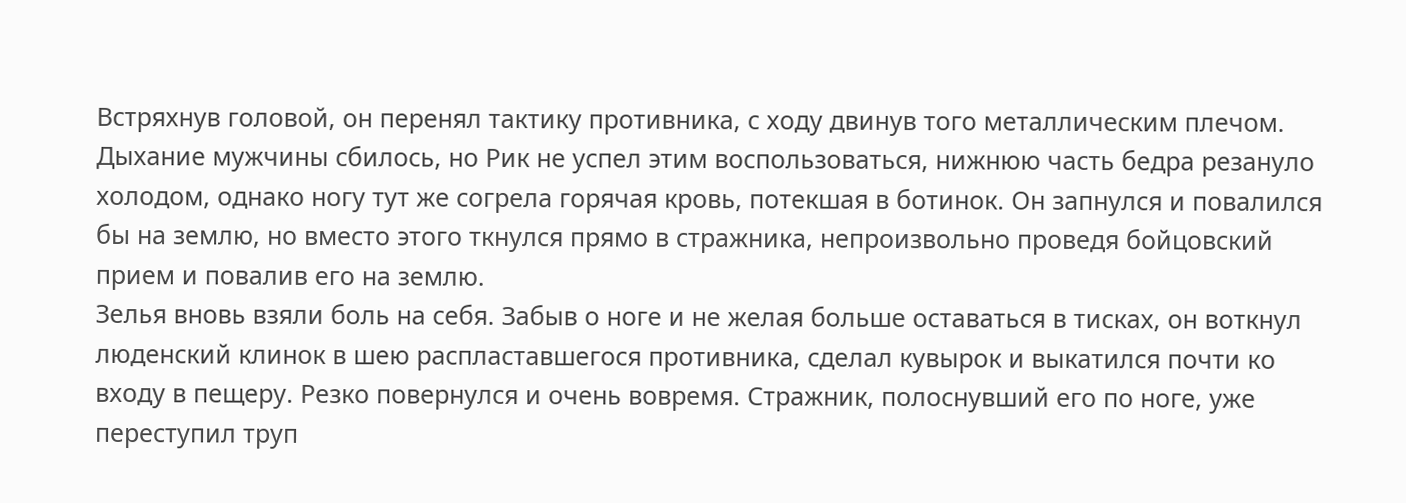Встряхнув головой, он перенял тактику противника, с ходу двинув того металлическим плечом. Дыхание мужчины сбилось, но Рик не успел этим воспользоваться, нижнюю часть бедра резануло холодом, однако ногу тут же согрела горячая кровь, потекшая в ботинок. Он запнулся и повалился бы на землю, но вместо этого ткнулся прямо в стражника, непроизвольно проведя бойцовский прием и повалив его на землю.
Зелья вновь взяли боль на себя. Забыв о ноге и не желая больше оставаться в тисках, он воткнул люденский клинок в шею распластавшегося противника, сделал кувырок и выкатился почти ко входу в пещеру. Резко повернулся и очень вовремя. Стражник, полоснувший его по ноге, уже переступил труп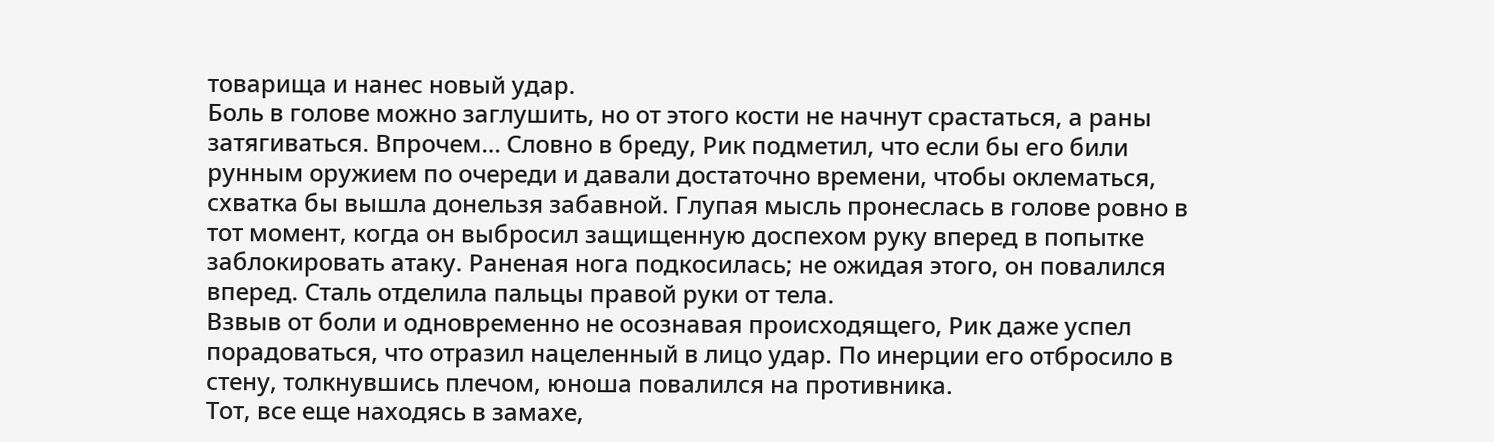товарища и нанес новый удар.
Боль в голове можно заглушить, но от этого кости не начнут срастаться, а раны затягиваться. Впрочем… Словно в бреду, Рик подметил, что если бы его били рунным оружием по очереди и давали достаточно времени, чтобы оклематься, схватка бы вышла донельзя забавной. Глупая мысль пронеслась в голове ровно в тот момент, когда он выбросил защищенную доспехом руку вперед в попытке заблокировать атаку. Раненая нога подкосилась; не ожидая этого, он повалился вперед. Сталь отделила пальцы правой руки от тела.
Взвыв от боли и одновременно не осознавая происходящего, Рик даже успел порадоваться, что отразил нацеленный в лицо удар. По инерции его отбросило в стену, толкнувшись плечом, юноша повалился на противника.
Тот, все еще находясь в замахе,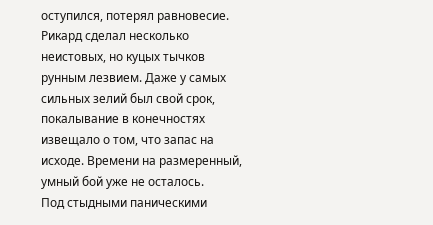оступился, потерял равновесие. Рикард сделал несколько неистовых, но куцых тычков рунным лезвием. Даже у самых сильных зелий был свой срок, покалывание в конечностях извещало о том, что запас на исходе. Времени на размеренный, умный бой уже не осталось.
Под стыдными паническими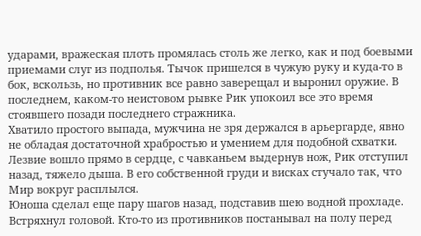ударами, вражеская плоть промялась столь же легко, как и под боевыми приемами слуг из подполья. Тычок пришелся в чужую руку и куда-то в бок, вскользь, но противник все равно заверещал и выронил оружие. В последнем, каком-то неистовом рывке Рик упокоил все это время стоявшего позади последнего стражника.
Хватило простого выпада, мужчина не зря держался в арьергарде, явно не обладая достаточной храбростью и умением для подобной схватки. Лезвие вошло прямо в сердце, с чавканьем выдернув нож, Рик отступил назад, тяжело дыша. В его собственной груди и висках стучало так, что Мир вокруг расплылся.
Юноша сделал еще пару шагов назад, подставив шею водной прохладе. Встряхнул головой. Кто-то из противников постанывал на полу перед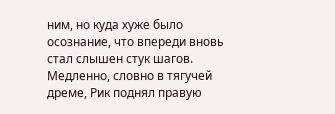ним, но куда хуже было осознание, что впереди вновь стал слышен стук шагов.
Медленно, словно в тягучей дреме, Рик поднял правую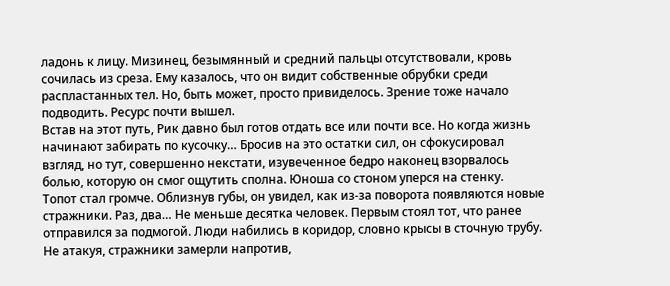ладонь к лицу. Мизинец, безымянный и средний пальцы отсутствовали, кровь сочилась из среза. Ему казалось, что он видит собственные обрубки среди распластанных тел. Но, быть может, просто привиделось. Зрение тоже начало подводить. Ресурс почти вышел.
Встав на этот путь, Рик давно был готов отдать все или почти все. Но когда жизнь начинают забирать по кусочку… Бросив на это остатки сил, он сфокусировал взгляд, но тут, совершенно некстати, изувеченное бедро наконец взорвалось болью, которую он смог ощутить сполна. Юноша со стоном уперся на стенку.
Топот стал громче. Облизнув губы, он увидел, как из-за поворота появляются новые стражники. Раз, два… Не меньше десятка человек. Первым стоял тот, что ранее отправился за подмогой. Люди набились в коридор, словно крысы в сточную трубу. Не атакуя, стражники замерли напротив,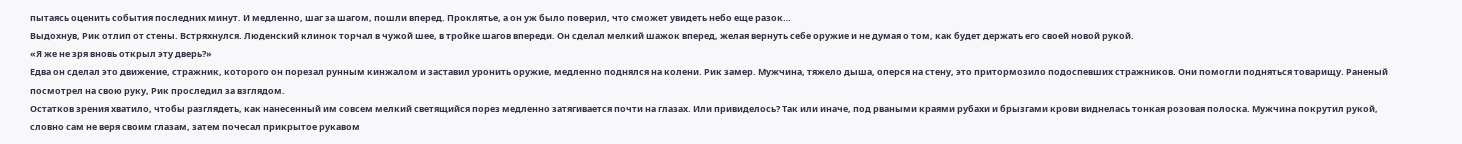пытаясь оценить события последних минут. И медленно, шаг за шагом, пошли вперед. Проклятье, а он уж было поверил, что сможет увидеть небо еще разок…
Выдохнув, Рик отлип от стены. Встряхнулся. Люденский клинок торчал в чужой шее, в тройке шагов впереди. Он сделал мелкий шажок вперед, желая вернуть себе оружие и не думая о том, как будет держать его своей новой рукой.
«Я же не зря вновь открыл эту дверь?»
Едва он сделал это движение, стражник, которого он порезал рунным кинжалом и заставил уронить оружие, медленно поднялся на колени. Рик замер. Мужчина, тяжело дыша, оперся на стену, это притормозило подоспевших стражников. Они помогли подняться товарищу. Раненый посмотрел на свою руку, Рик проследил за взглядом.
Остатков зрения хватило, чтобы разглядеть, как нанесенный им совсем мелкий светящийся порез медленно затягивается почти на глазах. Или привиделось? Так или иначе, под рваными краями рубахи и брызгами крови виднелась тонкая розовая полоска. Мужчина покрутил рукой, словно сам не веря своим глазам, затем почесал прикрытое рукавом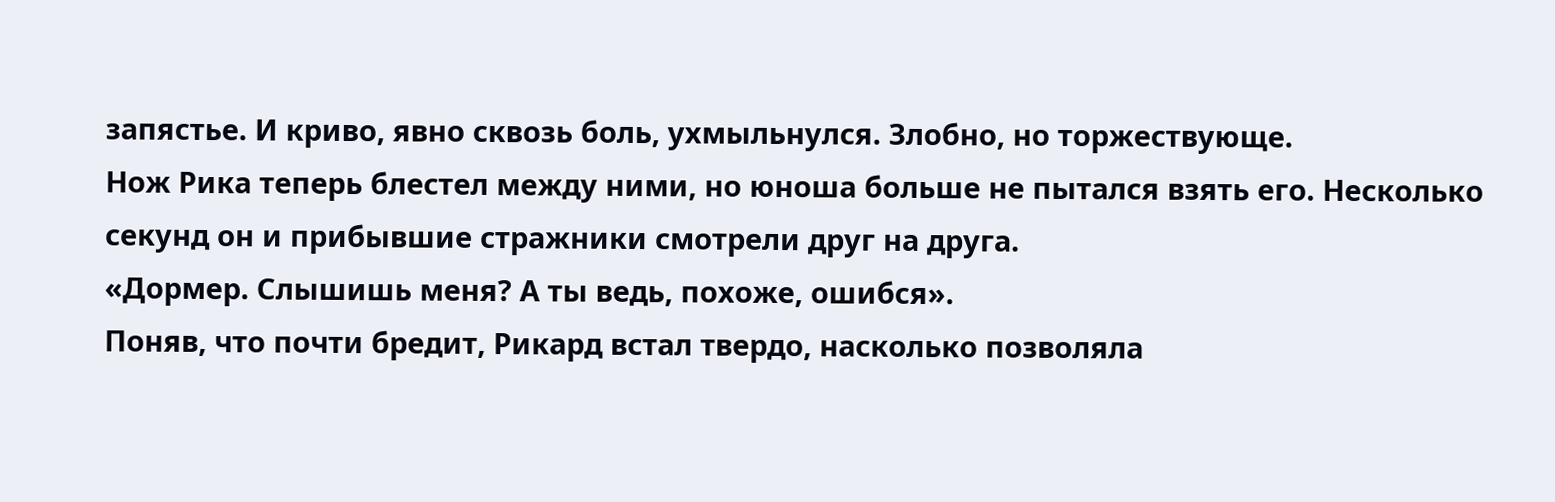запястье. И криво, явно сквозь боль, ухмыльнулся. Злобно, но торжествующе.
Нож Рика теперь блестел между ними, но юноша больше не пытался взять его. Несколько секунд он и прибывшие стражники смотрели друг на друга.
«Дормер. Слышишь меня? А ты ведь, похоже, ошибся».
Поняв, что почти бредит, Рикард встал твердо, насколько позволяла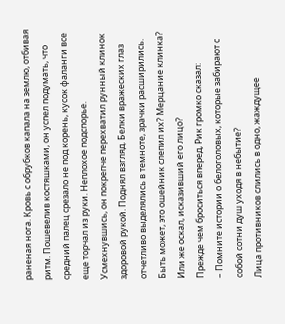раненая нога. Кровь с обрубков капала на землю, отбивая ритм. Пошевелив костяшками, он успел подумать, что средний палец срезало не под корень, кусок фаланги все еще торчал из руки. Неплохое подспорье.
Усмехнувшись, он покрепче перехватил рунный клинок здоровой рукой. Поднял взгляд. Белки вражеских глаз отчетливо выделялись в темноте, зрачки расширились. Быть может, это ошейник слепил их? Мерцание клинка? Или же оскал, исказивший его лицо?
Прежде чем броситься вперед, Рик громко сказал:
– Помните истории о белоголовых, которые забирают с собой сотни душ уходя в небытие?
Лица противников слились в одно, жаждущее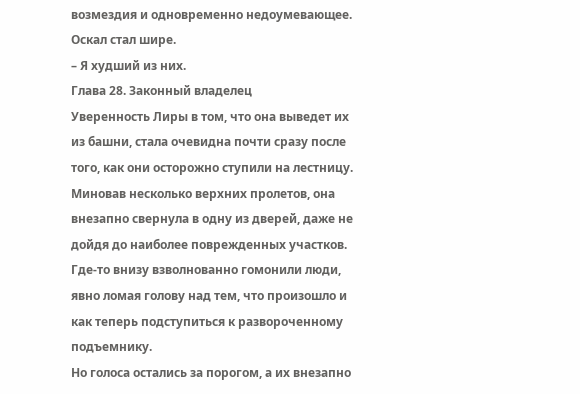возмездия и одновременно недоумевающее. Оскал стал шире.
– Я худший из них.
Глава 28. Законный владелец
Уверенность Лиры в том, что она выведет их из башни, стала очевидна почти сразу после того, как они осторожно ступили на лестницу. Миновав несколько верхних пролетов, она внезапно свернула в одну из дверей, даже не дойдя до наиболее поврежденных участков. Где-то внизу взволнованно гомонили люди, явно ломая голову над тем, что произошло и как теперь подступиться к развороченному подъемнику.
Но голоса остались за порогом, а их внезапно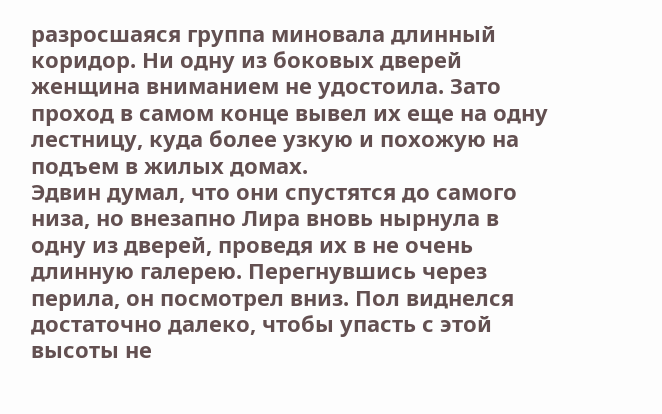разросшаяся группа миновала длинный коридор. Ни одну из боковых дверей женщина вниманием не удостоила. Зато проход в самом конце вывел их еще на одну лестницу, куда более узкую и похожую на подъем в жилых домах.
Эдвин думал, что они спустятся до самого низа, но внезапно Лира вновь нырнула в одну из дверей, проведя их в не очень длинную галерею. Перегнувшись через перила, он посмотрел вниз. Пол виднелся достаточно далеко, чтобы упасть с этой высоты не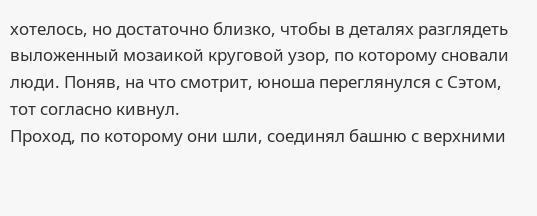хотелось, но достаточно близко, чтобы в деталях разглядеть выложенный мозаикой круговой узор, по которому сновали люди. Поняв, на что смотрит, юноша переглянулся с Сэтом, тот согласно кивнул.
Проход, по которому они шли, соединял башню с верхними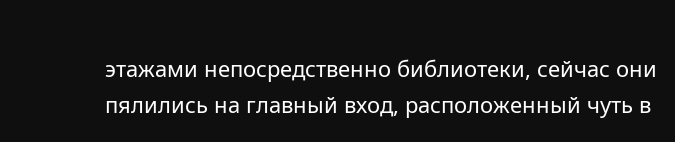этажами непосредственно библиотеки, сейчас они пялились на главный вход, расположенный чуть в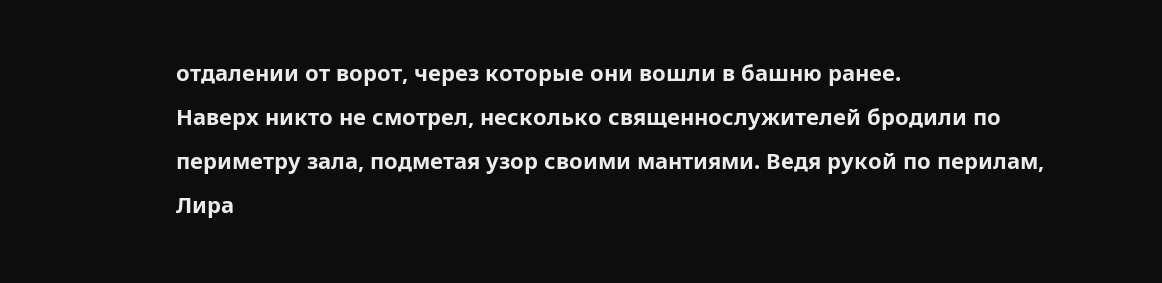отдалении от ворот, через которые они вошли в башню ранее.
Наверх никто не смотрел, несколько священнослужителей бродили по периметру зала, подметая узор своими мантиями. Ведя рукой по перилам, Лира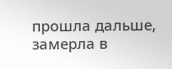прошла дальше, замерла в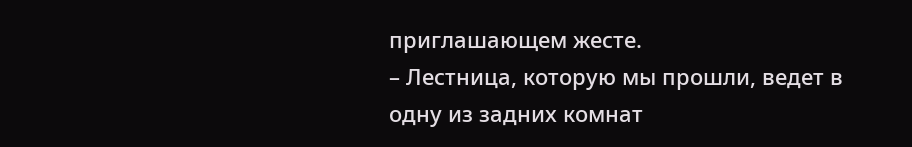приглашающем жесте.
– Лестница, которую мы прошли, ведет в одну из задних комнат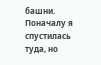башни. Поначалу я спустилась туда, но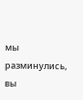мы разминулись, вы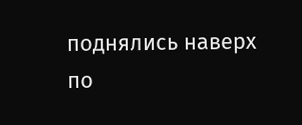поднялись наверх по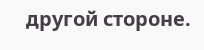другой стороне.